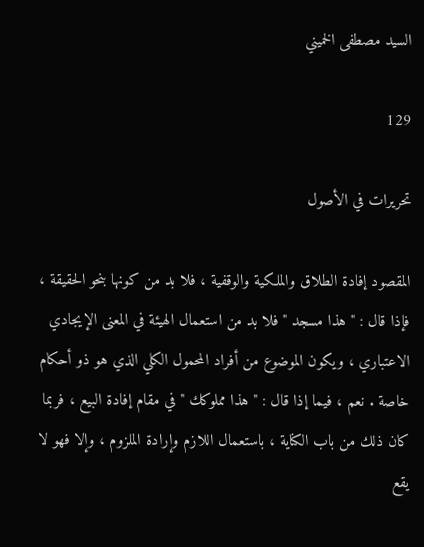السيد مصطفى الخميني

129

تحريرات في الأصول

المقصود إفادة الطلاق والملكية والوقفية ، فلا بد من كونها بنحو الحقيقة ، فإذا قال : " هذا مسجد " فلا بد من استعمال الهيئة في المعنى الإيجادي الاعتباري ، ويكون الموضوع من أفراد المحمول الكلي الذي هو ذو أحكام خاصة . نعم ، فيما إذا قال : " هذا مملوكك " في مقام إفادة البيع ، فربما كان ذلك من باب الكناية ، باستعمال اللازم وإرادة الملزوم ، وإلا فهو لا يقع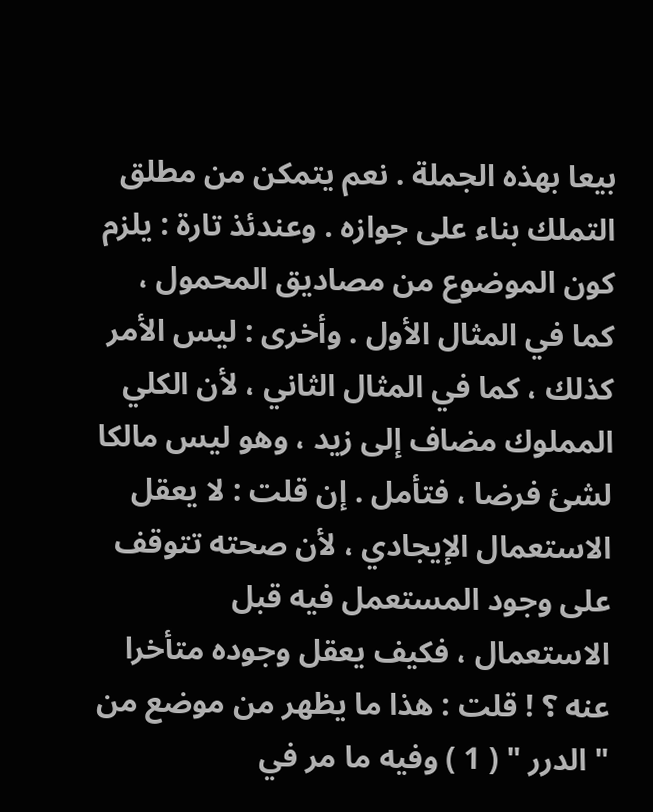بيعا بهذه الجملة . نعم يتمكن من مطلق التملك بناء على جوازه . وعندئذ تارة : يلزم كون الموضوع من مصاديق المحمول ، كما في المثال الأول . وأخرى : ليس الأمر كذلك ، كما في المثال الثاني ، لأن الكلي المملوك مضاف إلى زيد ، وهو ليس مالكا لشئ فرضا ، فتأمل . إن قلت : لا يعقل الاستعمال الإيجادي ، لأن صحته تتوقف على وجود المستعمل فيه قبل الاستعمال ، فكيف يعقل وجوده متأخرا عنه ؟ ! قلت : هذا ما يظهر من موضع من " الدرر " ( 1 ) وفيه ما مر في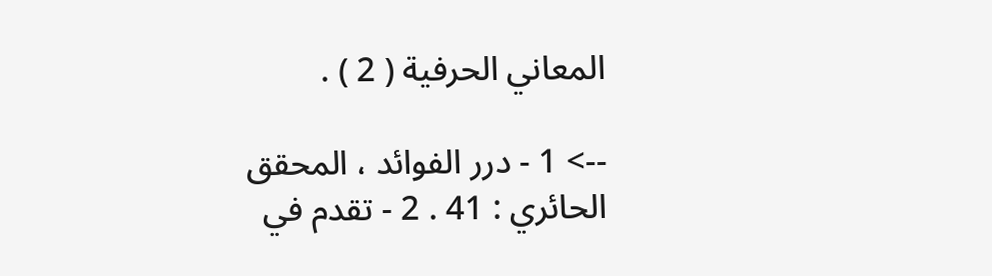المعاني الحرفية ( 2 ) .

--> 1 - درر الفوائد ، المحقق الحائري : 41 . 2 - تقدم في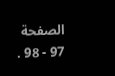الصفحة 97 - 98 .